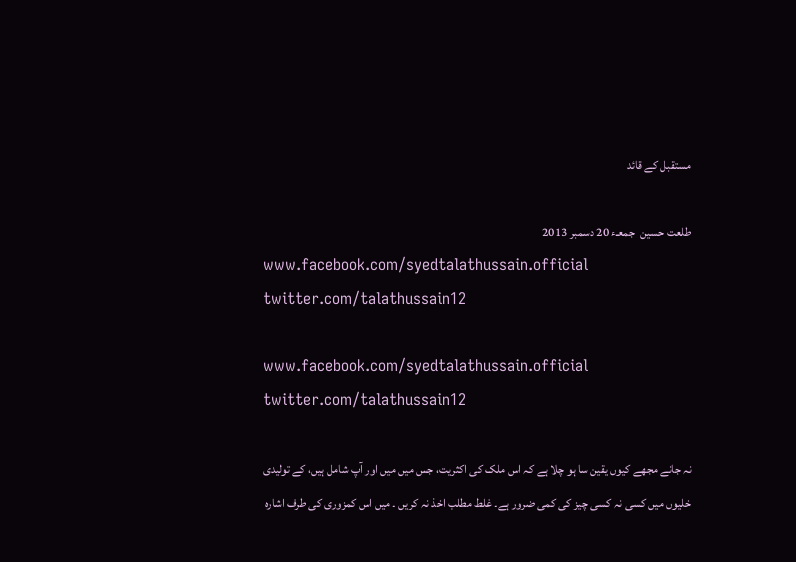مستقبل کے قائد

طلعت حسین  جمعـء 20 دسمبر 2013
www.facebook.com/syedtalathussain.official
twitter.com/talathussain12

www.facebook.com/syedtalathussain.official twitter.com/talathussain12

نہ جانے مجھے کیوں یقین سا ہو چلا ہے کہ اس ملک کی اکثریت، جس میں میں اور آپ شامل ہیں، کے تولیدی خلیوں میں کسی نہ کسی چیز کی کمی ضرور ہے۔ غلط مطلب اخذ نہ کریں ۔ میں اس کمزوری کی طرف اشارہ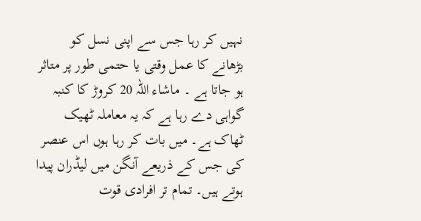نہیں کر رہا جس سے اپنی نسل کو بڑھانے کا عمل وقتی یا حتمی طور پر متاثر ہو جاتا ہے ۔ ماشاء اللہ 20 کروڑ کا کنبہ گواہی دے رہا ہے کہ یہ معاملہ ٹھیک ٹھاک ہے۔ میں بات کر رہا ہوں اس عنصر کی جس کے ذریعے آنگن میں لیڈران پیدا ہوتے ہیں۔ تمام تر افرادی قوت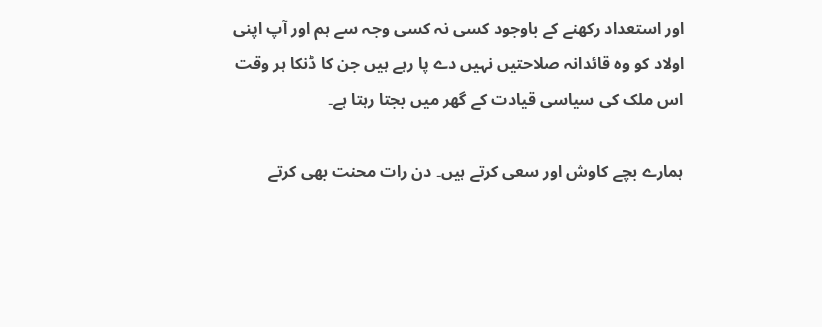اور استعداد رکھنے کے باوجود کسی نہ کسی وجہ سے ہم اور آپ اپنی اولاد کو وہ قائدانہ صلاحتیں نہیں دے پا رہے ہیں جن کا ڈنکا ہر وقت اس ملک کی سیاسی قیادت کے گھر میں بجتا رہتا ہے۔

ہمارے بچے کاوش اور سعی کرتے ہیں۔ دن رات محنت بھی کرتے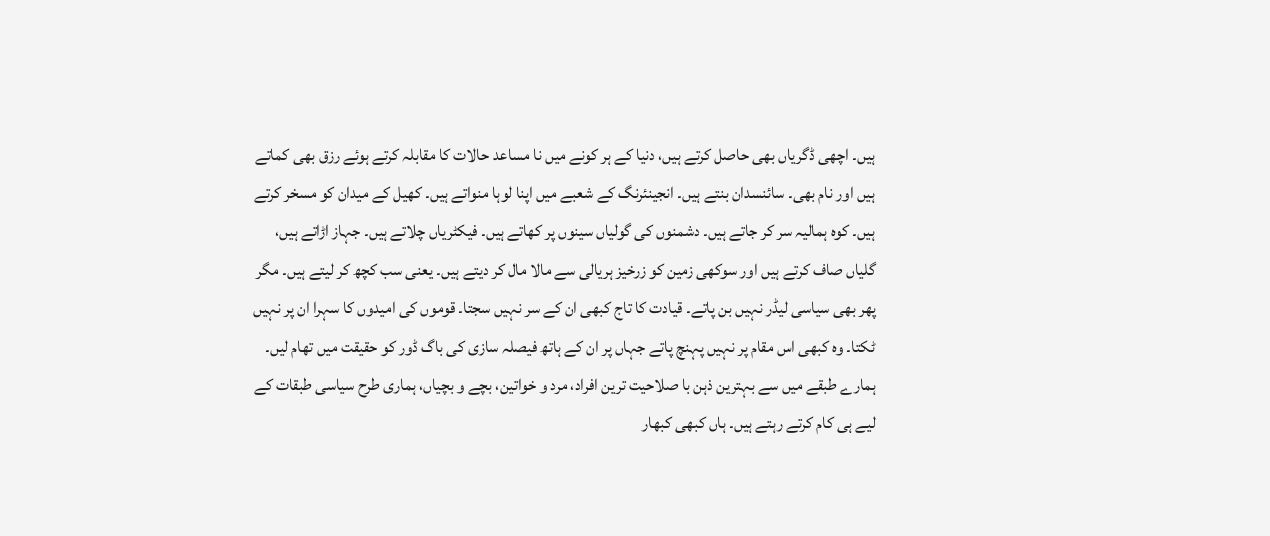ہیں۔ اچھی ڈگریاں بھی حاصل کرتے ہیں، دنیا کے ہر کونے میں نا مساعد حالات کا مقابلہ کرتے ہوئے رزق بھی کماتے ہیں اور نام بھی۔ سائنسدان بنتے ہیں۔ انجینئرنگ کے شعبے میں اپنا لوہا منواتے ہیں۔ کھیل کے میدان کو مسخر کرتے ہیں۔ کوہ ہمالیہ سر کر جاتے ہیں۔ دشمنوں کی گولیاں سینوں پر کھاتے ہیں۔ فیکٹریاں چلاتے ہیں۔ جہاز اڑاتے ہیں، گلیاں صاف کرتے ہیں اور سوکھی زمین کو زرخیز ہریالی سے مالا مال کر دیتے ہیں۔ یعنی سب کچھ کر لیتے ہیں۔ مگر پھر بھی سیاسی لیڈر نہیں بن پاتے۔ قیادت کا تاج کبھی ان کے سر نہیں سجتا۔ قوموں کی امیدوں کا سہرا ان پر نہیں ٹکتا۔ وہ کبھی اس مقام پر نہیں پہنچ پاتے جہاں پر ان کے ہاتھ فیصلہ سازی کی باگ ڈور کو حقیقت میں تھام لیں۔ ہمارے طبقے میں سے بہترین ذہن با صلاحیت ترین افراد، مرد و خواتین، بچے و بچیاں، ہماری طرح سیاسی طبقات کے لیے ہی کام کرتے رہتے ہیں۔ ہاں کبھی کبھار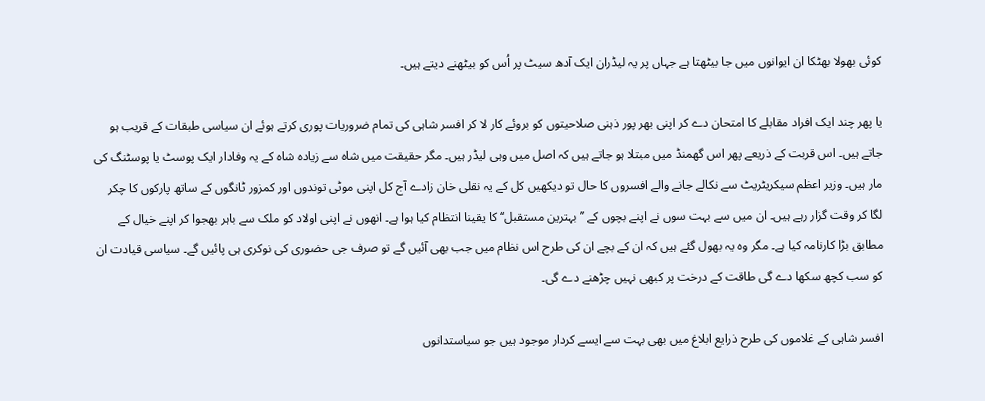کوئی بھولا بھٹکا ان ایوانوں میں جا بیٹھتا ہے جہاں پر یہ لیڈران ایک آدھ سیٹ پر اُس کو بیٹھنے دیتے ہیں۔

یا پھر چند ایک افراد مقابلے کا امتحان دے کر اپنی بھر پور ذہنی صلاحیتوں کو بروئے کار لا کر افسر شاہی کی تمام ضروریات پوری کرتے ہوئے ان سیاسی طبقات کے قریب ہو جاتے ہیں۔ اس قربت کے ذریعے پھر اس گھمنڈ میں مبتلا ہو جاتے ہیں کہ اصل میں وہی لیڈر ہیں۔ مگر حقیقت میں شاہ سے زیادہ شاہ کے یہ وفادار ایک پوسٹ یا پوسٹنگ کی مار ہیں۔ وزیر اعظم سیکریٹریٹ سے نکالے جانے والے افسروں کا حال تو دیکھیں کل کے یہ نقلی خان زادے آج کل اپنی موٹی توندوں اور کمزور ٹانگوں کے ساتھ پارکوں کا چکر لگا کر وقت گزار رہے ہیں۔ ان میں سے بہت سوں نے اپنے بچوں کے ’’بہترین مستقبل‘‘ کا یقینا انتظام کیا ہوا ہے۔ انھوں نے اپنی اولاد کو ملک سے باہر بھجوا کر اپنے خیال کے مطابق بڑا کارنامہ کیا ہے۔ مگر وہ یہ بھول گئے ہیں کہ ان کے بچے ان کی طرح اس نظام میں جب بھی آئیں گے تو صرف جی حضوری کی نوکری ہی پائیں گے۔ سیاسی قیادت ان کو سب کچھ سکھا دے گی طاقت کے درخت پر کبھی نہیں چڑھنے دے گی۔

افسر شاہی کے غلاموں کی طرح ذرایع ابلاغ میں بھی بہت سے ایسے کردار موجود ہیں جو سیاستدانوں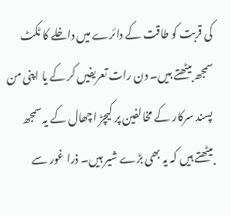کی قربت کو طاقت کے دائرے میں داخلے کا ٹکٹ سمجھ بیٹھتے ہیں۔ دن رات تعریفیں کر کے یا اپنی من پسند سرکار کے مخالفین پر کیچڑ اچھال کے یہ سمجھ بیٹھتے ہیں کہ یہ بھی بڑے شیر ہیں۔ ذرا غور سے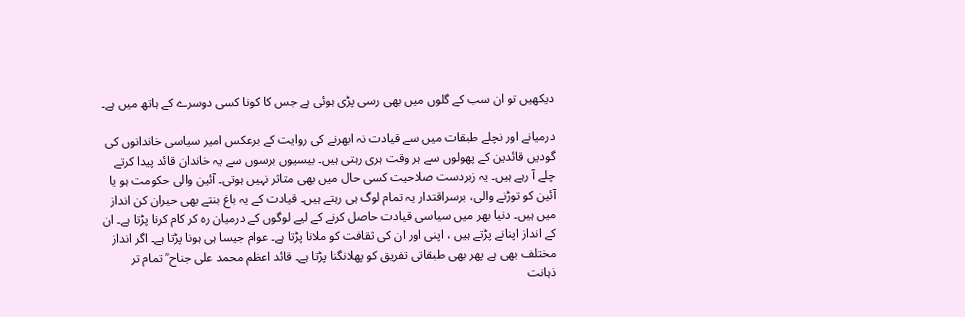دیکھیں تو ان سب کے گلوں میں بھی رسی پڑی ہوئی ہے جس کا کونا کسی دوسرے کے ہاتھ میں ہے۔

درمیانے اور نچلے طبقات میں سے قیادت نہ ابھرنے کی روایت کے برعکس امیر سیاسی خاندانوں کی گودیں قائدین کے پھولوں سے ہر وقت ہری رہتی ہیں۔ بیسیوں برسوں سے یہ خاندان قائد پیدا کرتے چلے آ رہے ہیں۔ یہ زبردست صلاحیت کسی حال میں بھی متاثر نہیں ہوتی۔ آئین والی حکومت ہو یا آئین کو توڑنے والی، برسراقتدار یہ تمام لوگ ہی رہتے ہیں۔ قیادت کے یہ باغ بنتے بھی حیران کن انداز میں ہیں۔ دنیا بھر میں سیاسی قیادت حاصل کرنے کے لیے لوگوں کے درمیان رہ کر کام کرنا پڑتا ہے۔ ان کے انداز اپنانے پڑتے ہیں ، اپنی اور ان کی ثقافت کو ملانا پڑتا ہے۔ عوام جیسا ہی ہونا پڑتا ہے۔ اگر انداز مختلف بھی ہے پھر بھی طبقاتی تفریق کو پھلانگنا پڑتا ہے۔ قائد اعظم محمد علی جناح ؒ تمام تر ذہانت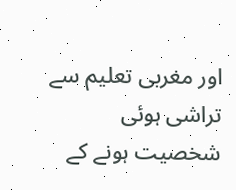اور مغربی تعلیم سے تراشی ہوئی شخصیت ہونے کے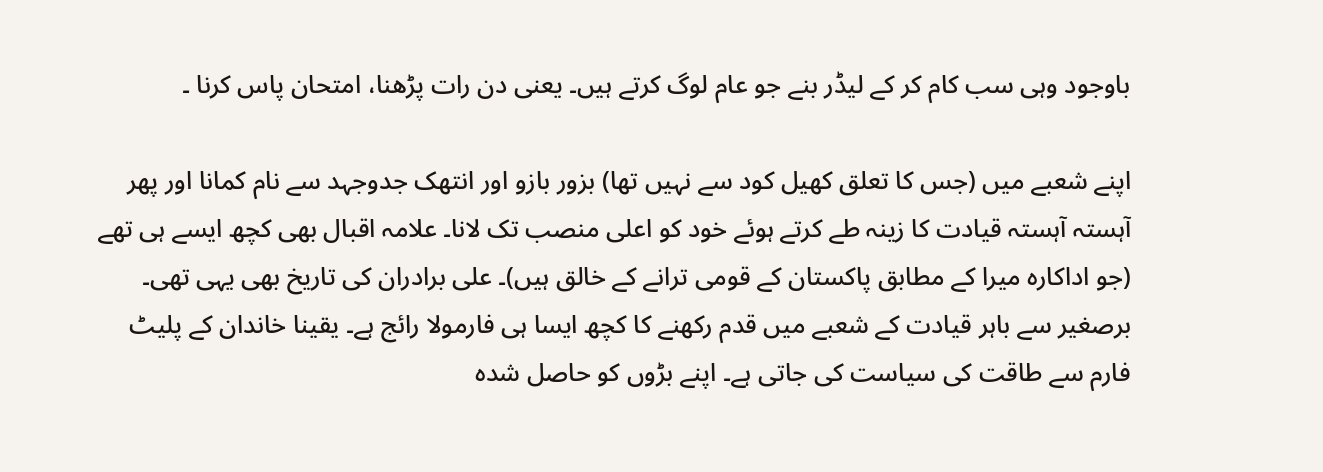باوجود وہی سب کام کر کے لیڈر بنے جو عام لوگ کرتے ہیں۔ یعنی دن رات پڑھنا، امتحان پاس کرنا ۔

اپنے شعبے میں (جس کا تعلق کھیل کود سے نہیں تھا) بزور بازو اور انتھک جدوجہد سے نام کمانا اور پھر آہستہ آہستہ قیادت کا زینہ طے کرتے ہوئے خود کو اعلی منصب تک لانا۔ علامہ اقبال بھی کچھ ایسے ہی تھے (جو اداکارہ میرا کے مطابق پاکستان کے قومی ترانے کے خالق ہیں)۔ علی برادران کی تاریخ بھی یہی تھی۔ برصغیر سے باہر قیادت کے شعبے میں قدم رکھنے کا کچھ ایسا ہی فارمولا رائج ہے۔ یقینا خاندان کے پلیٹ فارم سے طاقت کی سیاست کی جاتی ہے۔ اپنے بڑوں کو حاصل شدہ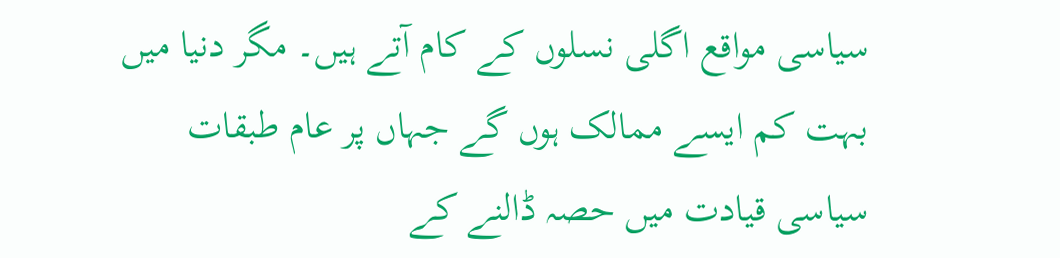سیاسی مواقع اگلی نسلوں کے کام آتے ہیں۔ مگر دنیا میں بہت کم ایسے ممالک ہوں گے جہاں پر عام طبقات سیاسی قیادت میں حصہ ڈالنے کے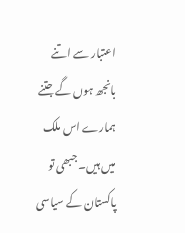اعتبار سے اتنے بانجھ ہوں گے جتنے ہمارے اس ملک میں ہیں۔ جبھی تو پاکستان کے سیاسی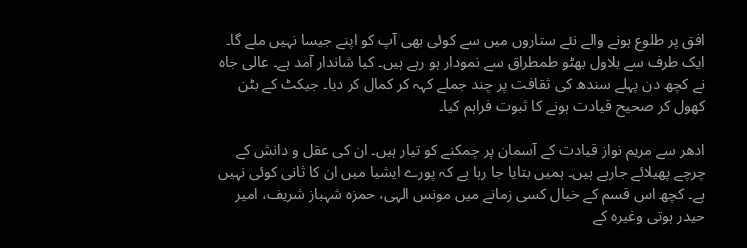افق پر طلوع ہونے والے نئے ستاروں میں سے کوئی بھی آپ کو اپنے جیسا نہیں ملے گا۔ ایک طرف سے بلاول بھٹو طمطراق سے نمودار ہو رہے ہیں۔ کیا شاندار آمد ہے۔ عالی جاہ نے کچھ دن پہلے سندھ کی ثقافت پر چند جملے کہہ کر کمال کر دیا۔ جیکٹ کے بٹن کھول کر صحیح قیادت ہونے کا ثبوت فراہم کیا۔

ادھر سے مریم نواز قیادت کے آسمان پر چمکنے کو تیار ہیں۔ ان کی عقل و دانش کے چرچے پھیلائے جارہے ہیں۔ ہمیں بتایا جا رہا ہے کہ پورے ایشیا میں ان کا ثانی کوئی نہیں ہے۔ کچھ اس قسم کے خیال کسی زمانے میں مونس الہی، حمزہ شہباز شریف، امیر حیدر ہوتی وغیرہ کے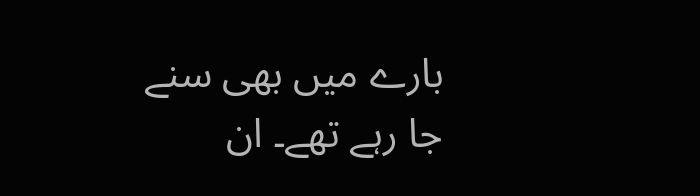بارے میں بھی سنے جا رہے تھے۔ ان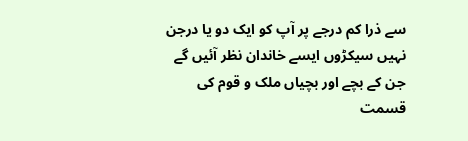سے ذرا کم درجے پر آپ کو ایک دو یا درجن نہیں سیکڑوں ایسے خاندان نظر آئیں گے جن کے بچے اور بچیاں ملک و قوم کی قسمت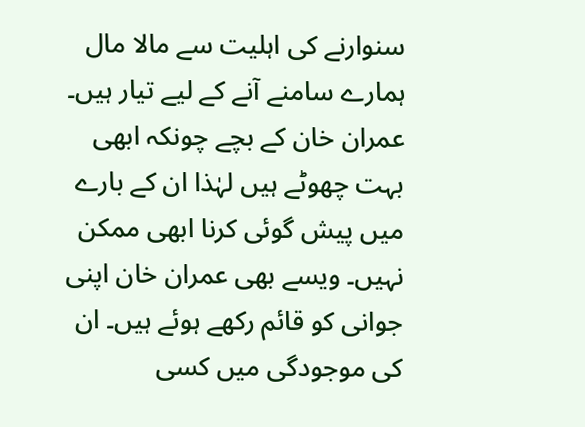سنوارنے کی اہلیت سے مالا مال ہمارے سامنے آنے کے لیے تیار ہیں۔ عمران خان کے بچے چونکہ ابھی بہت چھوٹے ہیں لہٰذا ان کے بارے میں پیش گوئی کرنا ابھی ممکن نہیں۔ ویسے بھی عمران خان اپنی جوانی کو قائم رکھے ہوئے ہیں۔ ان کی موجودگی میں کسی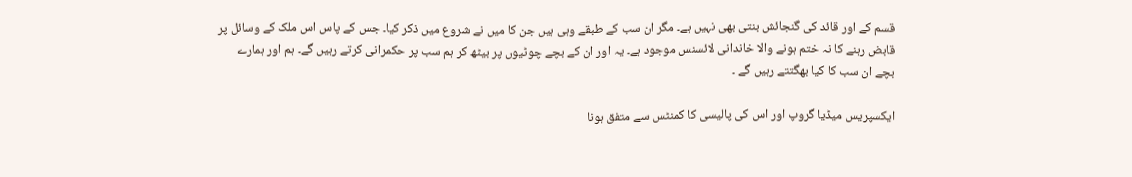قسم کے اور قائد کی گنجائش بنتی بھی نہیں ہے۔ مگر ان سب کے طبقے وہی ہیں جن کا میں نے شروع میں ذکر کیا۔ جس کے پاس اس ملک کے وسائل پر قابض رہنے کا نہ ختم ہونے والا خاندانی لائسنس موجود ہے۔ یہ اور ان کے بچے چوٹیوں پر بیٹھ کر ہم سب پر حکمرانی کرتے رہیں گے۔ ہم اور ہمارے بچے ان سب کا کیا بھگتتے رہیں گے ۔

ایکسپریس میڈیا گروپ اور اس کی پالیسی کا کمنٹس سے متفق ہونا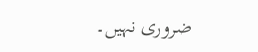ضروری نہیں۔